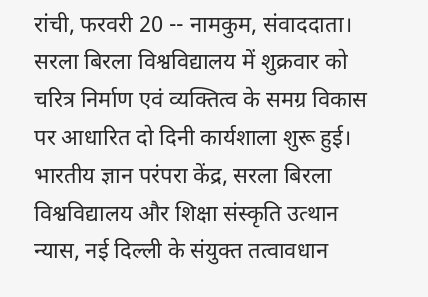रांची, फरवरी 20 -- नामकुम, संवाददाता। सरला बिरला विश्वविद्यालय में शुक्रवार को चरित्र निर्माण एवं व्यक्तित्व के समग्र विकास पर आधारित दो दिनी कार्यशाला शुरू हुई। भारतीय ज्ञान परंपरा केंद्र, सरला बिरला विश्वविद्यालय और शिक्षा संस्कृति उत्थान न्यास, नई दिल्ली के संयुक्त तत्वावधान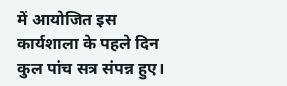में आयोजित इस कार्यशाला के पहले दिन कुल पांच सत्र संपन्न हुए।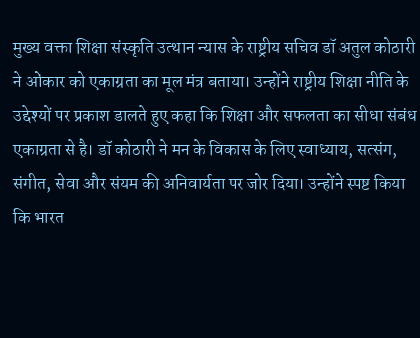मुख्य वक्ता शिक्षा संस्कृति उत्थान न्यास के राष्ट्रीय सचिव डॉ अतुल कोठारी ने ओंकार को एकाग्रता का मूल मंत्र बताया। उन्होंने राष्ट्रीय शिक्षा नीति के उद्देश्यों पर प्रकाश डालते हुए कहा कि शिक्षा और सफलता का सीधा संबंध एकाग्रता से है। डॉ कोठारी ने मन के विकास के लिए स्वाध्याय, सत्संग, संगीत, सेवा और संयम की अनिवार्यता पर जोर दिया। उन्होंने स्पष्ट किया कि भारत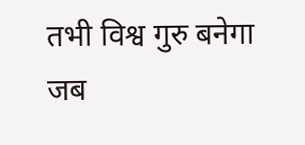तभी विश्व गुरु बनेगा जब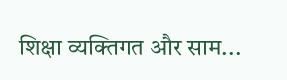शिक्षा व्यक्तिगत और साम...